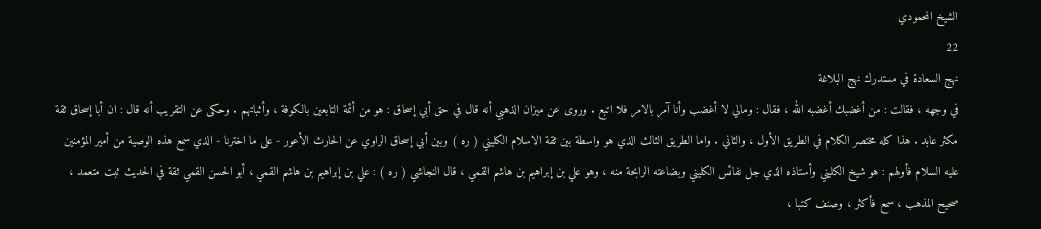الشيخ المحمودي
22
نهج السعادة في مستدرك نهج البلاغة
في وجهه ، فقالت : من أغضبك أغضبه الله ، فقال : ومالي لا أغضب وأنا آمر بالامر فلا اتبع . وروى عن ميزان الذهبي أنه قال في حق أبي إسحاق : هو من أئمة التابعين بالكوفة ، وأثباتهم . وحكى عن التقريب أنه قال : ان أبا إسحاق ثقة مكثر عابد . هذا كله مختصر الكلام في الطريق الأول ، والثاني . واما الطريق الثالث الذي هو واسطة بين ثقة الاسلام الكليني ( ره ) وبين أبي إسحاق الراوي عن الحارث الأعور - على ما اخترنا - الذي سمع هذه الوصية من أمير المؤمنين عليه السلام فأولهم : هو شيخ الكليني وأستاذه الذي جل نفائس الكليني وبضاعته الرابحة منه ، وهو علي بن إبراهيم بن هاشم القمي ، قال النجاشي ( ره ) : علي بن إبراهيم بن هاشم القمي ، أبو الحسن القمي ثقة في الحديث ثبت متعمد ، صحيح المذهب ، سمع فأكثر ، وصنف كتبا ،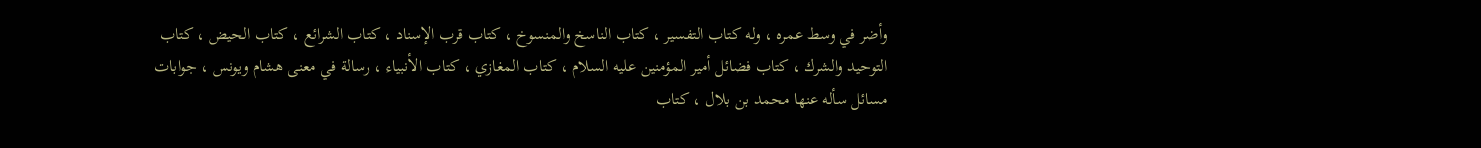وأضر في وسط عمره ، وله كتاب التفسير ، كتاب الناسخ والمنسوخ ، كتاب قرب الإسناد ، كتاب الشرائع ، كتاب الحيض ، كتاب التوحيد والشرك ، كتاب فضائل أمير المؤمنين عليه السلام ، كتاب المغازي ، كتاب الأنبياء ، رسالة في معنى هشام ويونس ، جوابات مسائل سأله عنها محمد بن بلال ، كتاب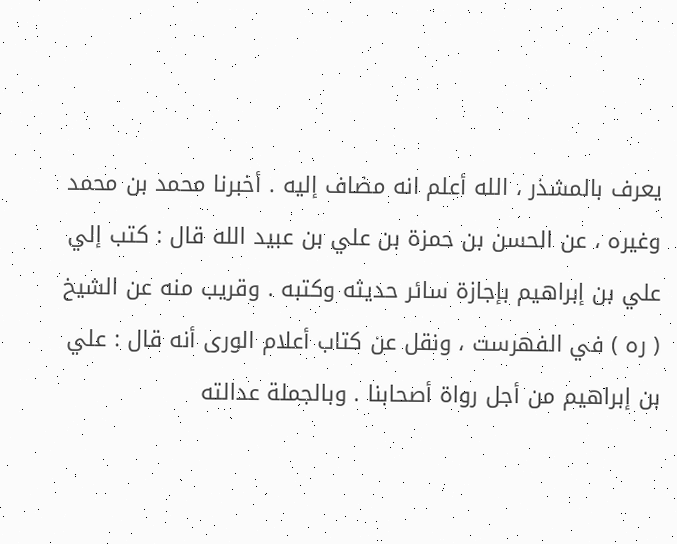يعرف بالمشذر ، الله أعلم انه مضاف إليه . أخبرنا محمد بن محمد وغيره ، عن الحسن بن حمزة بن علي بن عبيد الله قال : كتب إلي علي بن إبراهيم بإجازة سائر حديثه وكتبه . وقريب منه عن الشيخ ( ره ) في الفهرست ، ونقل عن كتاب أعلام الورى أنه قال : علي بن إبراهيم من أجل رواة أصحابنا . وبالجملة عدالته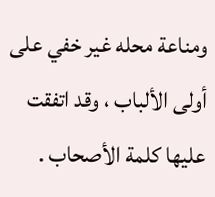ومناعة محله غير خفي على أولى الألباب ، وقد اتفقت عليها كلمة الأصحاب .